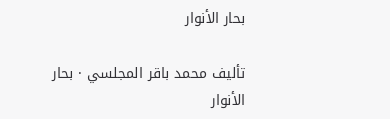بحار الأنوار

تأليف محمد باقر المجلسي · بحار الأنوار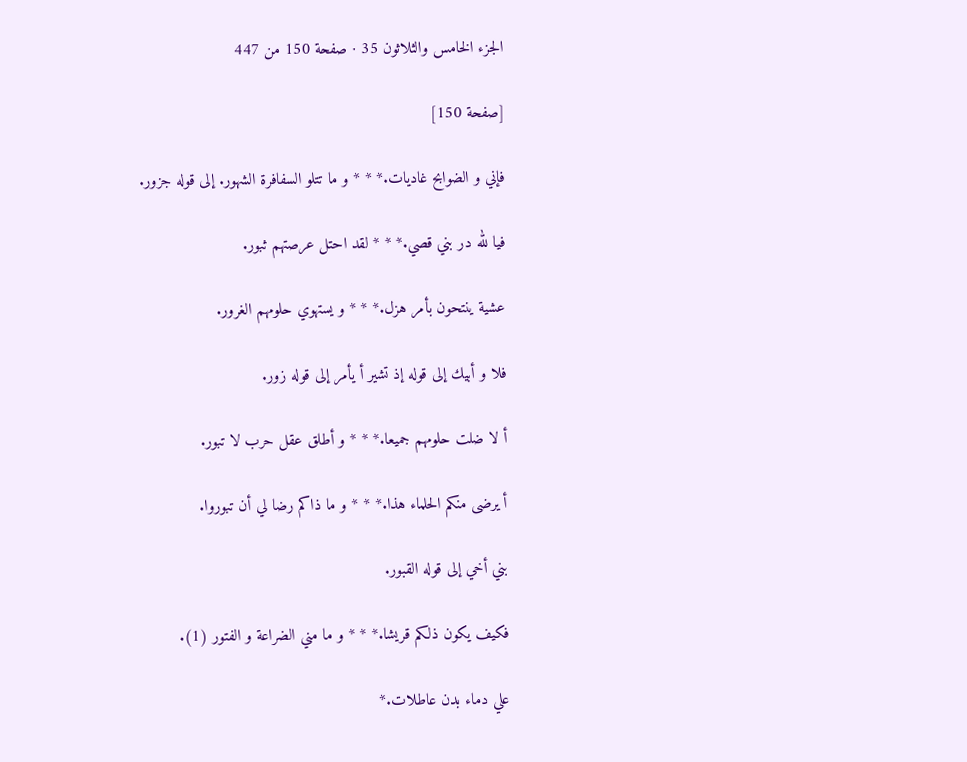الجزء الخامس والثلاثون 35 · صفحة 150 من 447

[صفحة 150]

فإني و الضوابح غاديات.* * * و ما تتلو السفافرة الشهور. إلى قوله جزور.

فيا لله در بني قصي.* * * لقد احتل عرصتهم ثبور.

عشية ينتحون بأمر هزل.* * * و يستهوي حلومهم الغرور.

فلا و أبيك إلى قوله إذ تشير أ يأمر إلى قوله زور.

أ لا ضلت حلومهم جميعا.* * * و أطلق عقل حرب لا تبور.

أ يرضى منكم الحلماء هذا.* * * و ما ذاكم رضا لي أن تبوروا.

بني أخي إلى قوله القبور.

فكيف يكون ذلكم قريشا.* * * و ما مني الضراعة و الفتور (1).

علي دماء بدن عاطلات.*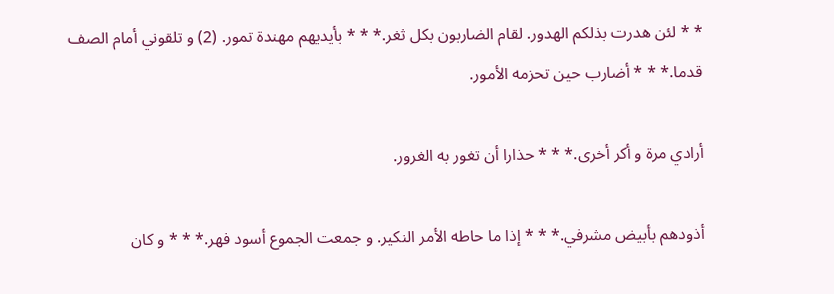* * لئن هدرت بذلكم الهدور. لقام الضاربون بكل ثغر.* * * بأيديهم مهندة تمور. (2) و تلقوني أمام الصف قدما.* * * أضارب حين تحزمه الأمور.

أرادي مرة و أكر أخرى.* * * حذارا أن تغور به الغرور.

أذودهم بأبيض مشرفي.* * * إذا ما حاطه الأمر النكير. و جمعت الجموع أسود فهر.* * * و كان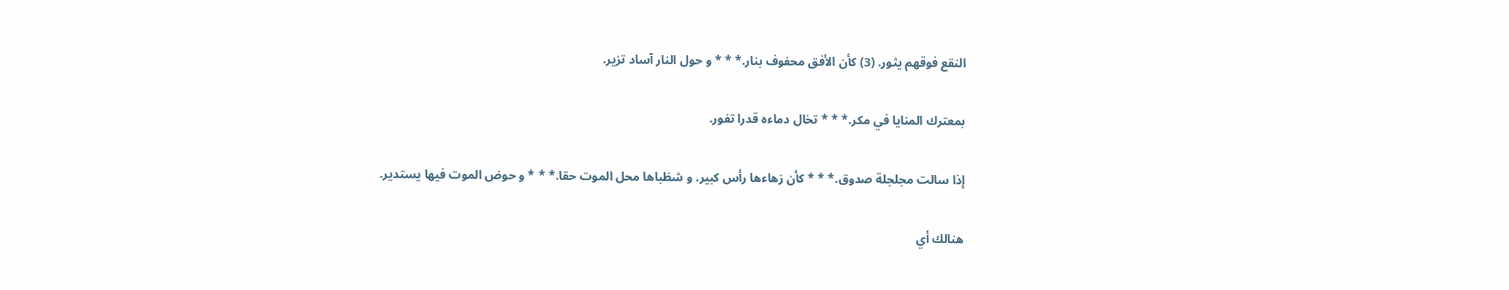النقع فوقهم يثور. (3) كأن الأفق محفوف بنار.* * * و حول النار آساد تزير.

بمعترك المنايا في مكر.* * * تخال دماءه قدرا تفور.

إذا سالت مجلجلة صدوق.* * * كأن زهاءها رأس كبير. و شظباها محل الموت حقا.* * * و حوض الموت فيها يستدير.

هنالك أي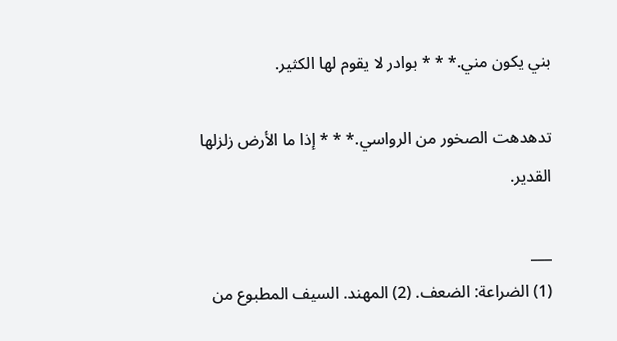بني يكون مني.* * * بوادر لا يقوم لها الكثير.

تدهدهت الصخور من الرواسي.* * * إذا ما الأرض زلزلها القدير.

___
(1) الضراعة: الضعف. (2) المهند. السيف المطبوع من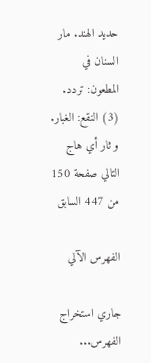حديد الهند. مار السنان في المطعون: تردد. (3) النقع: الغبار. و ثار أي هاج
التالي صفحة 150 من 447 السابق

الفهرس الآلي

جاري استخراج الفهرس...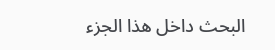البحث داخل هذا الجزء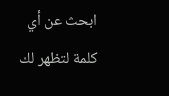ابحث عن أي كلمة لتظهر لك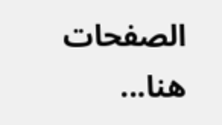الصفحات هنا...